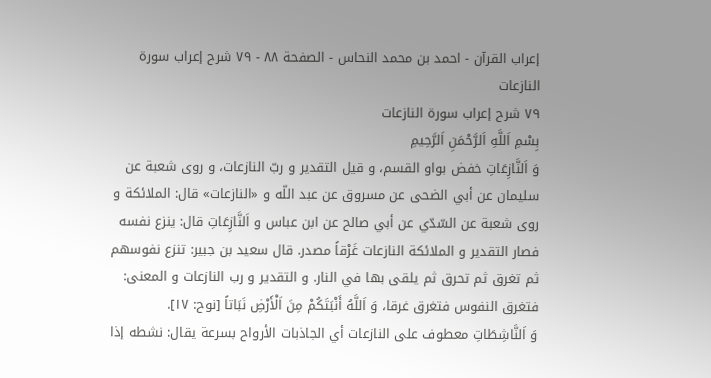إعراب القرآن - احمد بن محمد النحاس - الصفحة ٨٨ - ٧٩ شرح إعراب سورة النازعات
٧٩ شرح إعراب سورة النازعات
بِسْمِ اَللَّهِ اَلرَّحْمَنِ اَلرَّحِيمِ
وَ اَلنَّازِعَاتِ خفض بواو القسم، و قيل التقدير و ربّ النازعات، و روى شعبة عن سليمان عن أبي الضحى عن مسروق عن عبد اللّه و «النازعات» قال: الملائكة و روى شعبة عن السّدّي عن أبي صالح عن ابن عباس و اَلنَّازِعَاتِ قال: ينزع نفسه فصار التقدير و الملائكة النازعات غَرْقاً مصدر. قال سعيد بن جبير: تنزع نفوسهم ثم تغرق ثم تحرق ثم يلقى بها في النار. و التقدير و رب النازعات و المعنى: فتغرق النفوس فتغرق غرقا، وَ اَللَّهُ أَنْبَتَكُمْ مِنَ اَلْأَرْضِ نَبَاتاً [نوح: ١٧].
وَ اَلنَّاشِطَاتِ معطوف على النازعات أي الجاذبات الأرواح بسرعة يقال: نشطه إذا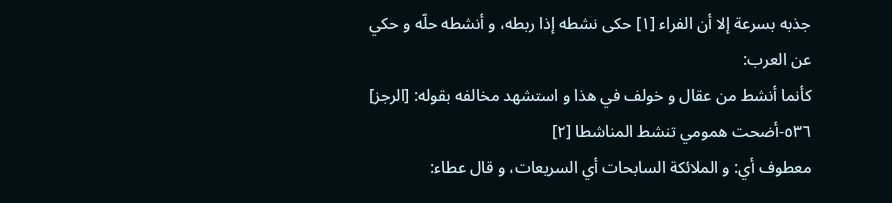جذبه بسرعة إلا أن الفراء [١] حكى نشطه إذا ربطه، و أنشطه حلّه و حكي عن العرب:
كأنما أنشط من عقال و خولف في هذا و استشهد مخالفه بقوله: [الرجز] ٥٣٦-أضحت همومي تنشط المناشطا [٢]
معطوف أي: و الملائكة السابحات أي السريعات، و قال عطاء: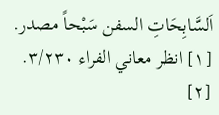اَلسَّابِحَاتِ السفن سَبْحاً مصدر.
[١] انظر معاني الفراء ٣/٢٣٠.
[٢]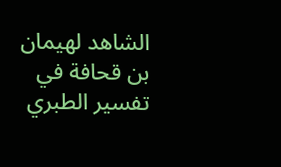الشاهد لهيمان بن قحافة في تفسير الطبري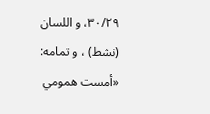٣٠/٢٩، و اللسان (نشط) ، و تمامه:
«أمست همومي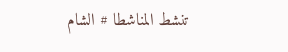تنشط المناشطا # الشام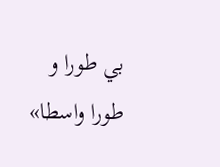بي طورا و طورا واسطا»